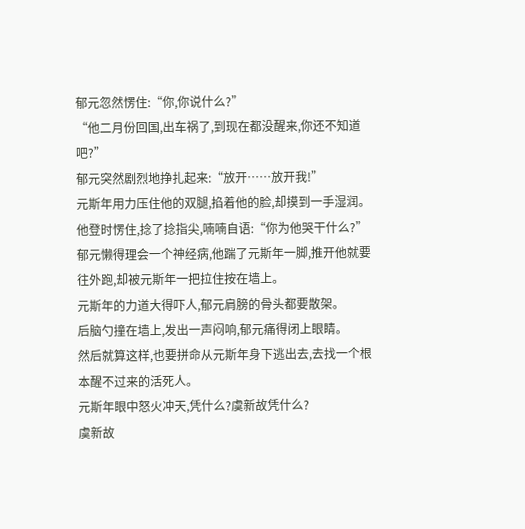郁元忽然愣住:“你,你说什么?”
“他二月份回国,出车祸了,到现在都没醒来,你还不知道吧?”
郁元突然剧烈地挣扎起来:“放开……放开我!”
元斯年用力压住他的双腿,掐着他的脸,却摸到一手湿润。
他登时愣住,捻了捻指尖,喃喃自语:“你为他哭干什么?”
郁元懒得理会一个神经病,他踹了元斯年一脚,推开他就要往外跑,却被元斯年一把拉住按在墙上。
元斯年的力道大得吓人,郁元肩膀的骨头都要散架。
后脑勺撞在墙上,发出一声闷响,郁元痛得闭上眼睛。
然后就算这样,也要拼命从元斯年身下逃出去,去找一个根本醒不过来的活死人。
元斯年眼中怒火冲天,凭什么?虞新故凭什么?
虞新故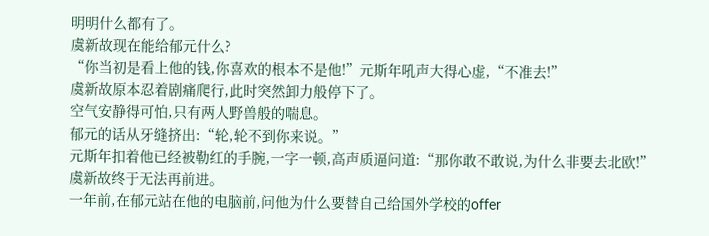明明什么都有了。
虞新故现在能给郁元什么?
“你当初是看上他的钱,你喜欢的根本不是他!”元斯年吼声大得心虚,“不准去!”
虞新故原本忍着剧痛爬行,此时突然卸力般停下了。
空气安静得可怕,只有两人野兽般的喘息。
郁元的话从牙缝挤出:“轮,轮不到你来说。”
元斯年扣着他已经被勒红的手腕,一字一顿,高声质逼问道:“那你敢不敢说,为什么非要去北欧!”
虞新故终于无法再前进。
一年前,在郁元站在他的电脑前,问他为什么要替自己给国外学校的offer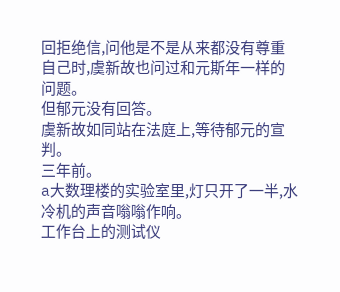回拒绝信,问他是不是从来都没有尊重自己时,虞新故也问过和元斯年一样的问题。
但郁元没有回答。
虞新故如同站在法庭上,等待郁元的宣判。
三年前。
a大数理楼的实验室里,灯只开了一半,水冷机的声音嗡嗡作响。
工作台上的测试仪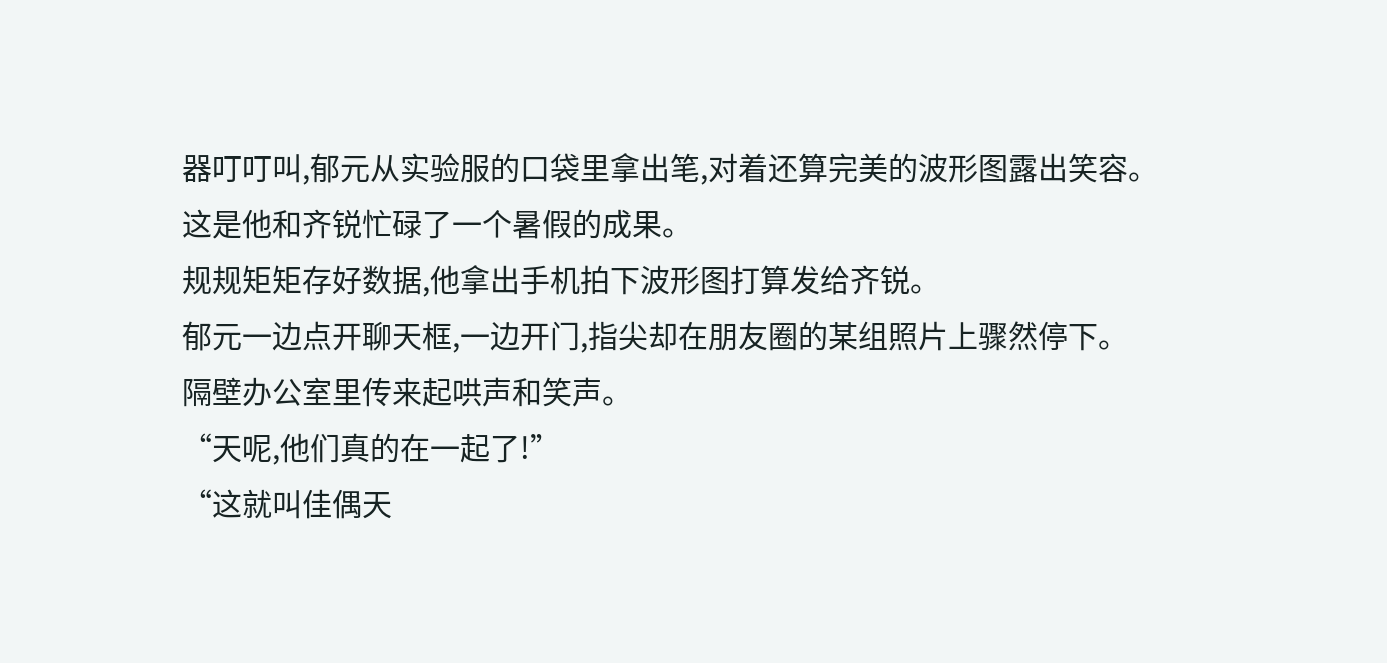器叮叮叫,郁元从实验服的口袋里拿出笔,对着还算完美的波形图露出笑容。
这是他和齐锐忙碌了一个暑假的成果。
规规矩矩存好数据,他拿出手机拍下波形图打算发给齐锐。
郁元一边点开聊天框,一边开门,指尖却在朋友圈的某组照片上骤然停下。
隔壁办公室里传来起哄声和笑声。
“天呢,他们真的在一起了!”
“这就叫佳偶天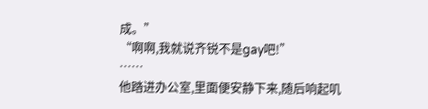成。”
“啊啊,我就说齐锐不是gay吧!”
……
他踏进办公室,里面便安静下来,随后响起叽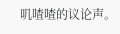叽喳喳的议论声。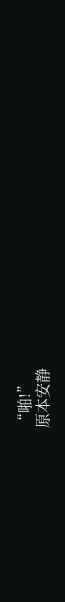“啪!”
原本安静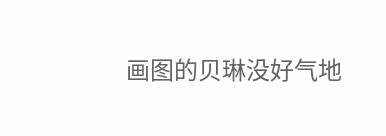画图的贝琳没好气地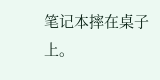笔记本摔在桌子上。